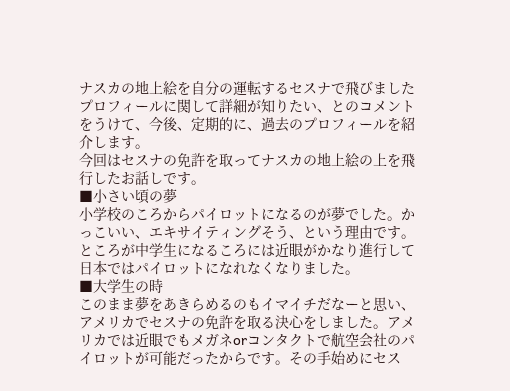ナスカの地上絵を自分の運転するセスナで飛びました
プロフィールに関して詳細が知りたい、とのコメントをうけて、今後、定期的に、過去のプロフィールを紹介します。
今回はセスナの免許を取ってナスカの地上絵の上を飛行したお話しです。
■小さい頃の夢
小学校のころからパイロットになるのが夢でした。かっこいい、エキサイティングそう、という理由です。ところが中学生になるころには近眼がかなり進行して日本ではパイロットになれなくなりました。
■大学生の時
このまま夢をあきらめるのもイマイチだなーと思い、アメリカでセスナの免許を取る決心をしました。アメリカでは近眼でもメガネorコンタクトで航空会社のパイロットが可能だったからです。その手始めにセス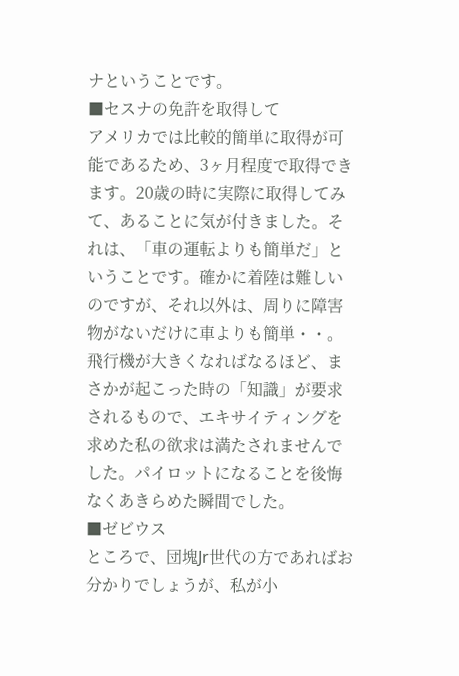ナということです。
■セスナの免許を取得して
アメリカでは比較的簡単に取得が可能であるため、3ヶ月程度で取得できます。20歳の時に実際に取得してみて、あることに気が付きました。それは、「車の運転よりも簡単だ」ということです。確かに着陸は難しいのですが、それ以外は、周りに障害物がないだけに車よりも簡単・・。飛行機が大きくなればなるほど、まさかが起こった時の「知識」が要求されるもので、エキサイティングを求めた私の欲求は満たされませんでした。パイロットになることを後悔なくあきらめた瞬間でした。
■ゼビウス
ところで、団塊Jr世代の方であればお分かりでしょうが、私が小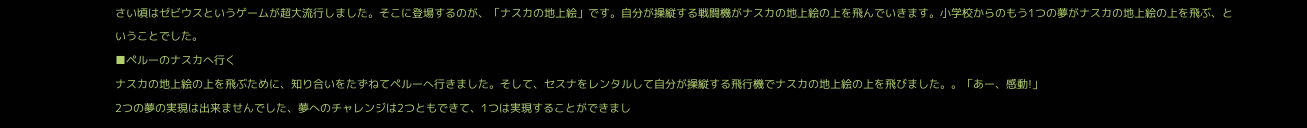さい頃はゼビウスというゲームが超大流行しました。そこに登場するのが、「ナスカの地上絵」です。自分が操縦する戦闘機がナスカの地上絵の上を飛んでいきます。小学校からのもう1つの夢がナスカの地上絵の上を飛ぶ、ということでした。
■ペルーのナスカへ行く
ナスカの地上絵の上を飛ぶために、知り合いをたずねてペルーへ行きました。そして、セスナをレンタルして自分が操縦する飛行機でナスカの地上絵の上を飛びました。。「あー、感動!」
2つの夢の実現は出来ませんでした、夢へのチャレンジは2つともできて、1つは実現することができまし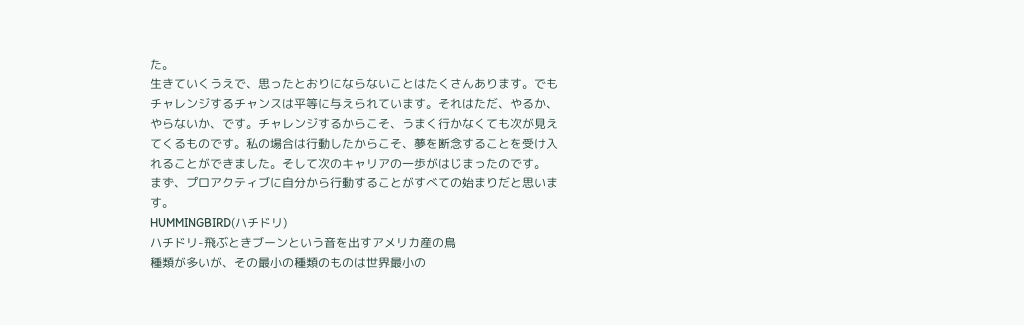た。
生きていくうえで、思ったとおりにならないことはたくさんあります。でもチャレンジするチャンスは平等に与えられています。それはただ、やるか、やらないか、です。チャレンジするからこそ、うまく行かなくても次が見えてくるものです。私の場合は行動したからこそ、夢を断念することを受け入れることができました。そして次のキャリアの一歩がはじまったのです。
まず、プロアクティブに自分から行動することがすべての始まりだと思います。
HUMMINGBIRD(ハチドリ)
ハチドリ-飛ぶときブーンという音を出すアメリカ産の鳥
種類が多いが、その最小の種類のものは世界最小の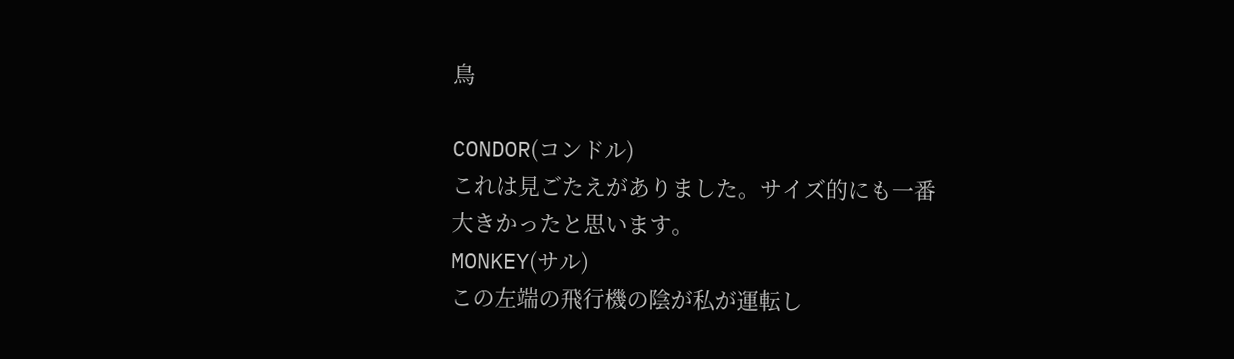鳥

CONDOR(コンドル)
これは見ごたえがありました。サイズ的にも一番
大きかったと思います。
MONKEY(サル)
この左端の飛行機の陰が私が運転し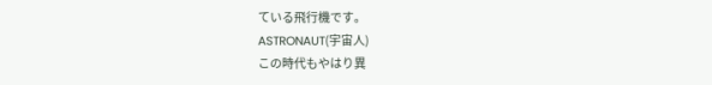ている飛行機です。
ASTRONAUT(宇宙人)
この時代もやはり異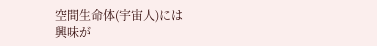空間生命体(宇宙人)には
興味が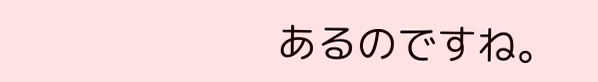あるのですね。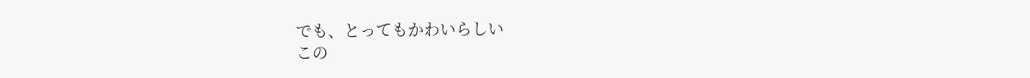でも、とってもかわいらしい
この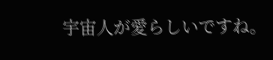宇宙人が愛らしいですね。